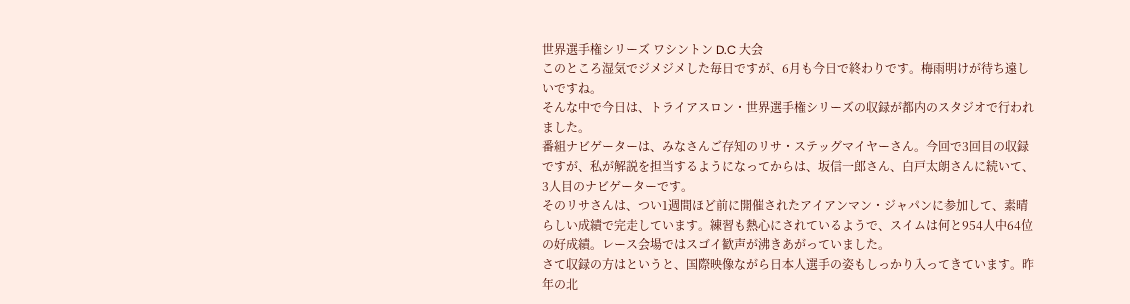世界選手権シリーズ ワシントン D.C 大会
このところ湿気でジメジメした毎日ですが、6月も今日で終わりです。梅雨明けが待ち遠しいですね。
そんな中で今日は、トライアスロン・世界選手権シリーズの収録が都内のスタジオで行われました。
番組ナビゲーターは、みなさんご存知のリサ・ステッグマイヤーさん。今回で3回目の収録ですが、私が解説を担当するようになってからは、坂信一郎さん、白戸太朗さんに続いて、3人目のナビゲーターです。
そのリサさんは、つい1週間ほど前に開催されたアイアンマン・ジャパンに参加して、素晴らしい成績で完走しています。練習も熱心にされているようで、スイムは何と954人中64位の好成績。レース会場ではスゴイ歓声が沸きあがっていました。
さて収録の方はというと、国際映像ながら日本人選手の姿もしっかり入ってきています。昨年の北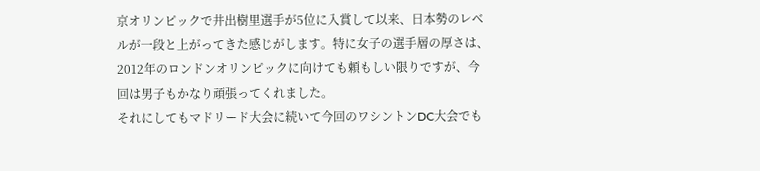京オリンピックで井出樹里選手が5位に入賞して以来、日本勢のレベルが一段と上がってきた感じがします。特に女子の選手層の厚さは、2012年のロンドンオリンピックに向けても頼もしい限りですが、今回は男子もかなり頑張ってくれました。
それにしてもマドリード大会に続いて今回のワシントンDC大会でも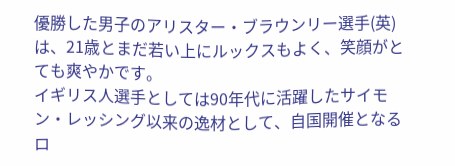優勝した男子のアリスター・ブラウンリー選手(英)は、21歳とまだ若い上にルックスもよく、笑顔がとても爽やかです。
イギリス人選手としては90年代に活躍したサイモン・レッシング以来の逸材として、自国開催となるロ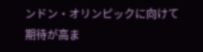ンドン・オリンピックに向けて期待が高ま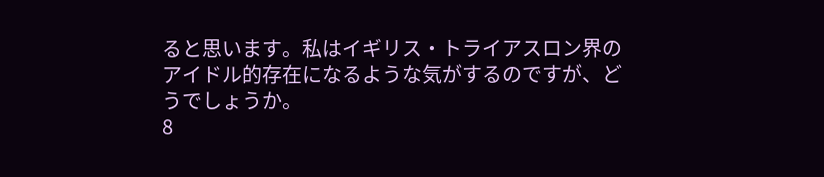ると思います。私はイギリス・トライアスロン界のアイドル的存在になるような気がするのですが、どうでしょうか。
8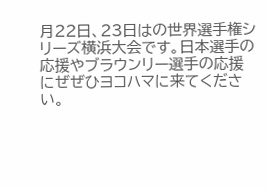月22日、23日はの世界選手権シリーズ横浜大会です。日本選手の応援やブラウンリー選手の応援にぜぜひヨコハマに来てください。